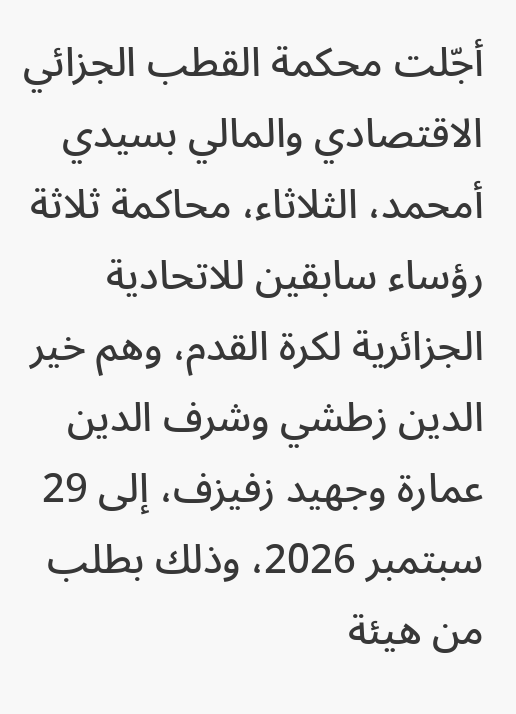أجّلت محكمة القطب الجزائي الاقتصادي والمالي بسيدي أمحمد، الثلاثاء، محاكمة ثلاثة رؤساء سابقين للاتحادية الجزائرية لكرة القدم، وهم خير الدين زطشي وشرف الدين عمارة وجهيد زفيزف، إلى 29 سبتمبر 2026، وذلك بطلب من هيئة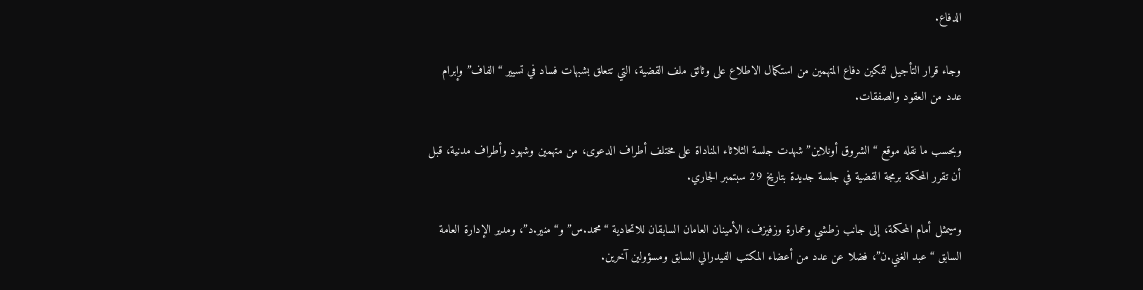الدفاع.

وجاء قرار التأجيل لتمكين دفاع المتهمين من استكمال الاطلاع على وثائق ملف القضية، التي تتعلق بشبهات فساد في تسيير “الفاف” وإبرام عدد من العقود والصفقات.

وبحسب ما نقله موقع “الشروق أونلاين” شهدت جلسة الثلاثاء المناداة على مختلف أطراف الدعوى، من متهمين وشهود وأطراف مدنية، قبل أن تقرر المحكمة برمجة القضية في جلسة جديدة بتاريخ 29 سبتمبر الجاري.

وسيمثل أمام المحكمة، إلى جانب زطشي وعمارة وزفيزف، الأمينان العامان السابقان للاتحادية “محمد.س” و“منير.د”، ومدير الإدارة العامة السابق “عبد الغني.ن”، فضلا عن عدد من أعضاء المكتب الفيدرالي السابق ومسؤولين آخرين.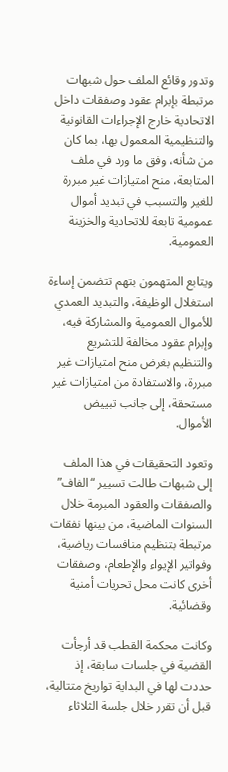وتدور وقائع الملف حول شبهات مرتبطة بإبرام عقود وصفقات داخل الاتحادية خارج الإجراءات القانونية والتنظيمية المعمول بها، بما كان من شأنه، وفق ما ورد في ملف المتابعة، منح امتيازات غير مبررة للغير والتسبب في تبديد أموال عمومية تابعة للاتحادية والخزينة العمومية.

ويتابع المتهمون بتهم تتضمن إساءة استغلال الوظيفة، والتبديد العمدي للأموال العمومية والمشاركة فيه، وإبرام عقود مخالفة للتشريع والتنظيم بغرض منح امتيازات غير مبررة، والاستفادة من امتيازات غير مستحقة، إلى جانب تبييض الأموال.

وتعود التحقيقات في هذا الملف إلى شبهات طالت تسيير “الفاف” والصفقات والعقود المبرمة خلال السنوات الماضية، من بينها نفقات مرتبطة بتنظيم منافسات رياضية، وفواتير الإيواء والإطعام، وصفقات أخرى كانت محل تحريات أمنية وقضائية.

وكانت محكمة القطب قد أرجأت القضية في جلسات سابقة، إذ حددت لها في البداية تواريخ متتالية، قبل أن تقرر خلال جلسة الثلاثاء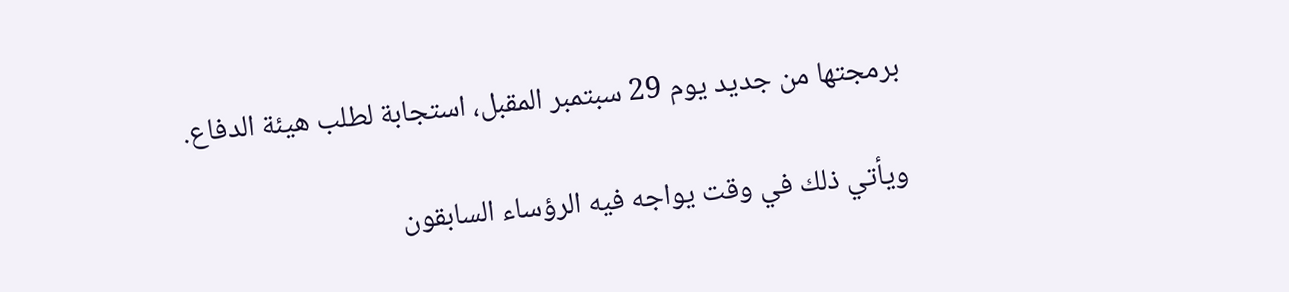برمجتها من جديد يوم 29 سبتمبر المقبل، استجابة لطلب هيئة الدفاع.

ويأتي ذلك في وقت يواجه فيه الرؤساء السابقون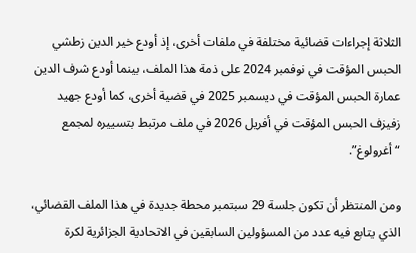الثلاثة إجراءات قضائية مختلفة في ملفات أخرى، إذ أودع خير الدين زطشي الحبس المؤقت في نوفمبر 2024 على ذمة هذا الملف، بينما أودع شرف الدين عمارة الحبس المؤقت في ديسمبر 2025 في قضية أخرى، كما أودع جهيد زفيزف الحبس المؤقت في أفريل 2026 في ملف مرتبط بتسييره لمجمع “أغرولوغ”.

ومن المنتظر أن تكون جلسة 29 سبتمبر محطة جديدة في هذا الملف القضائي، الذي يتابع فيه عدد من المسؤولين السابقين في الاتحادية الجزائرية لكرة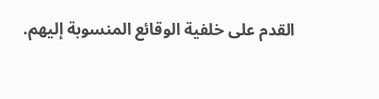القدم على خلفية الوقائع المنسوبة إليهم.